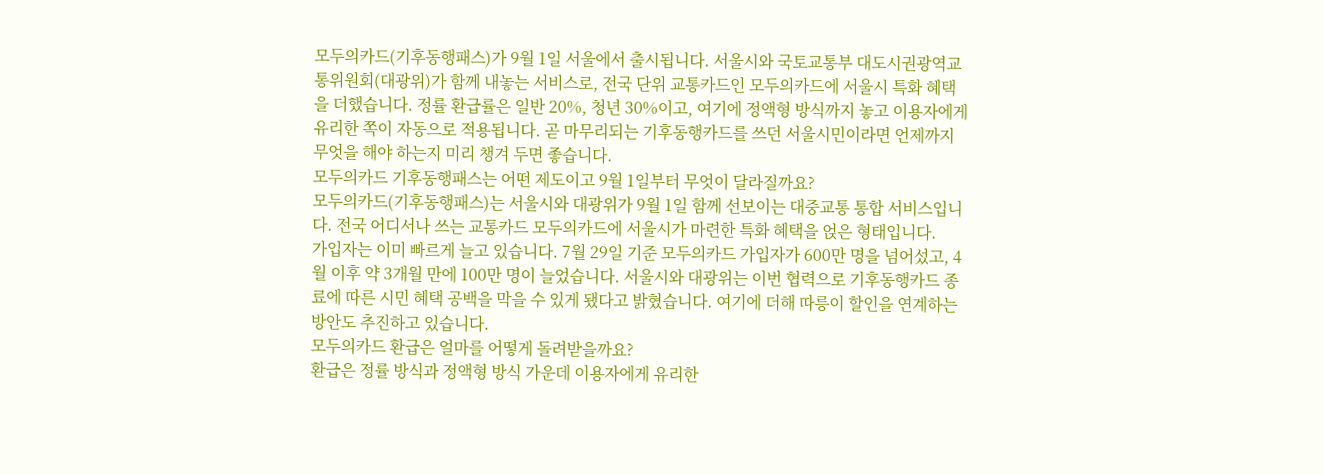모두의카드(기후동행패스)가 9월 1일 서울에서 출시됩니다. 서울시와 국토교통부 대도시권광역교통위원회(대광위)가 함께 내놓는 서비스로, 전국 단위 교통카드인 모두의카드에 서울시 특화 혜택을 더했습니다. 정률 환급률은 일반 20%, 청년 30%이고, 여기에 정액형 방식까지 놓고 이용자에게 유리한 쪽이 자동으로 적용됩니다. 곧 마무리되는 기후동행카드를 쓰던 서울시민이라면 언제까지 무엇을 해야 하는지 미리 챙겨 두면 좋습니다.
모두의카드 기후동행패스는 어떤 제도이고 9월 1일부터 무엇이 달라질까요?
모두의카드(기후동행패스)는 서울시와 대광위가 9월 1일 함께 선보이는 대중교통 통합 서비스입니다. 전국 어디서나 쓰는 교통카드 모두의카드에 서울시가 마련한 특화 혜택을 얹은 형태입니다.
가입자는 이미 빠르게 늘고 있습니다. 7월 29일 기준 모두의카드 가입자가 600만 명을 넘어섰고, 4월 이후 약 3개월 만에 100만 명이 늘었습니다. 서울시와 대광위는 이번 협력으로 기후동행카드 종료에 따른 시민 혜택 공백을 막을 수 있게 됐다고 밝혔습니다. 여기에 더해 따릉이 할인을 연계하는 방안도 추진하고 있습니다.
모두의카드 환급은 얼마를 어떻게 돌려받을까요?
환급은 정률 방식과 정액형 방식 가운데 이용자에게 유리한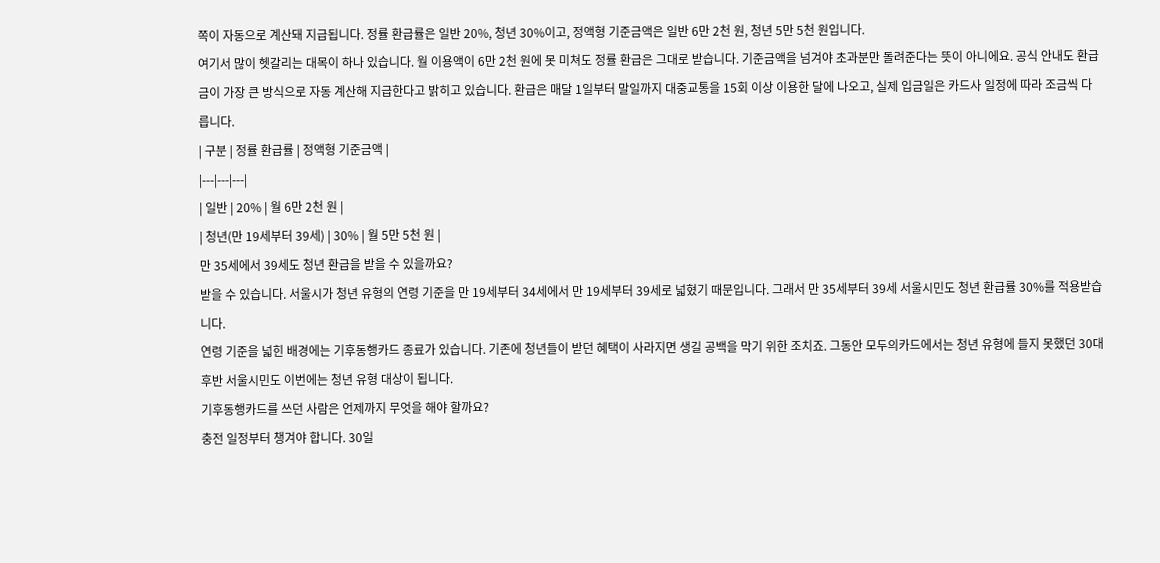쪽이 자동으로 계산돼 지급됩니다. 정률 환급률은 일반 20%, 청년 30%이고, 정액형 기준금액은 일반 6만 2천 원, 청년 5만 5천 원입니다.
여기서 많이 헷갈리는 대목이 하나 있습니다. 월 이용액이 6만 2천 원에 못 미쳐도 정률 환급은 그대로 받습니다. 기준금액을 넘겨야 초과분만 돌려준다는 뜻이 아니에요. 공식 안내도 환급금이 가장 큰 방식으로 자동 계산해 지급한다고 밝히고 있습니다. 환급은 매달 1일부터 말일까지 대중교통을 15회 이상 이용한 달에 나오고, 실제 입금일은 카드사 일정에 따라 조금씩 다릅니다.
| 구분 | 정률 환급률 | 정액형 기준금액 |
|---|---|---|
| 일반 | 20% | 월 6만 2천 원 |
| 청년(만 19세부터 39세) | 30% | 월 5만 5천 원 |
만 35세에서 39세도 청년 환급을 받을 수 있을까요?
받을 수 있습니다. 서울시가 청년 유형의 연령 기준을 만 19세부터 34세에서 만 19세부터 39세로 넓혔기 때문입니다. 그래서 만 35세부터 39세 서울시민도 청년 환급률 30%를 적용받습니다.
연령 기준을 넓힌 배경에는 기후동행카드 종료가 있습니다. 기존에 청년들이 받던 혜택이 사라지면 생길 공백을 막기 위한 조치죠. 그동안 모두의카드에서는 청년 유형에 들지 못했던 30대 후반 서울시민도 이번에는 청년 유형 대상이 됩니다.
기후동행카드를 쓰던 사람은 언제까지 무엇을 해야 할까요?
충전 일정부터 챙겨야 합니다. 30일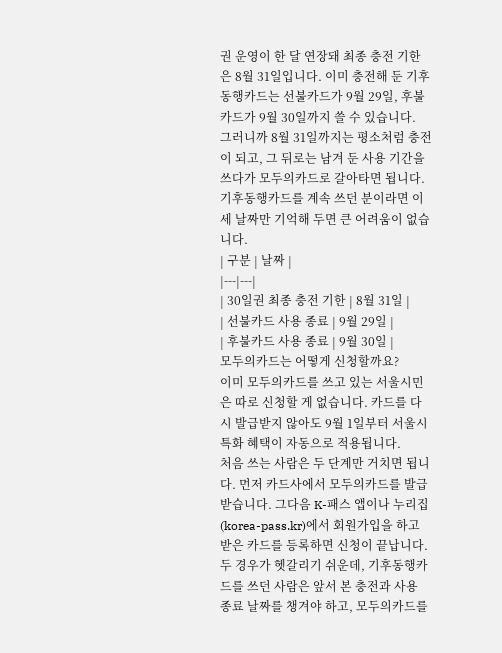권 운영이 한 달 연장돼 최종 충전 기한은 8월 31일입니다. 이미 충전해 둔 기후동행카드는 선불카드가 9월 29일, 후불카드가 9월 30일까지 쓸 수 있습니다.
그러니까 8월 31일까지는 평소처럼 충전이 되고, 그 뒤로는 남겨 둔 사용 기간을 쓰다가 모두의카드로 갈아타면 됩니다. 기후동행카드를 계속 쓰던 분이라면 이 세 날짜만 기억해 두면 큰 어려움이 없습니다.
| 구분 | 날짜 |
|---|---|
| 30일권 최종 충전 기한 | 8월 31일 |
| 선불카드 사용 종료 | 9월 29일 |
| 후불카드 사용 종료 | 9월 30일 |
모두의카드는 어떻게 신청할까요?
이미 모두의카드를 쓰고 있는 서울시민은 따로 신청할 게 없습니다. 카드를 다시 발급받지 않아도 9월 1일부터 서울시 특화 혜택이 자동으로 적용됩니다.
처음 쓰는 사람은 두 단계만 거치면 됩니다. 먼저 카드사에서 모두의카드를 발급받습니다. 그다음 K-패스 앱이나 누리집(korea-pass.kr)에서 회원가입을 하고 받은 카드를 등록하면 신청이 끝납니다. 두 경우가 헷갈리기 쉬운데, 기후동행카드를 쓰던 사람은 앞서 본 충전과 사용 종료 날짜를 챙겨야 하고, 모두의카드를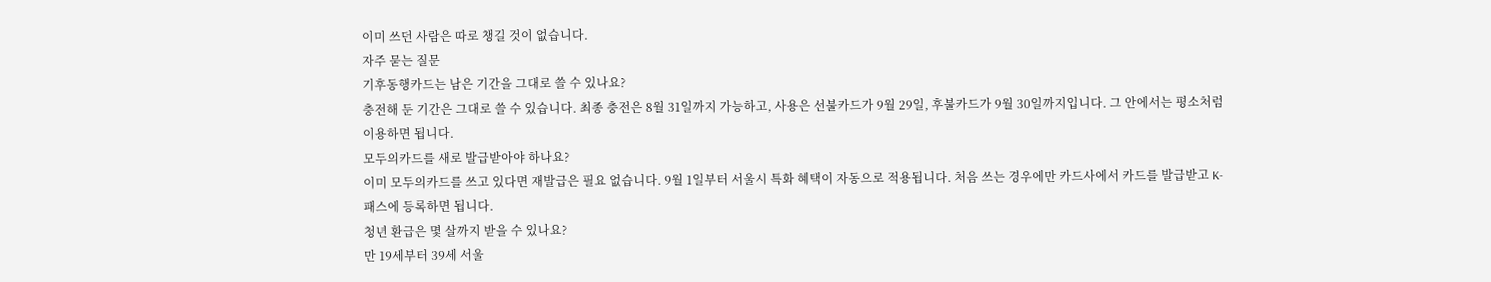이미 쓰던 사람은 따로 챙길 것이 없습니다.
자주 묻는 질문
기후동행카드는 남은 기간을 그대로 쓸 수 있나요?
충전해 둔 기간은 그대로 쓸 수 있습니다. 최종 충전은 8월 31일까지 가능하고, 사용은 선불카드가 9월 29일, 후불카드가 9월 30일까지입니다. 그 안에서는 평소처럼 이용하면 됩니다.
모두의카드를 새로 발급받아야 하나요?
이미 모두의카드를 쓰고 있다면 재발급은 필요 없습니다. 9월 1일부터 서울시 특화 혜택이 자동으로 적용됩니다. 처음 쓰는 경우에만 카드사에서 카드를 발급받고 K-패스에 등록하면 됩니다.
청년 환급은 몇 살까지 받을 수 있나요?
만 19세부터 39세 서울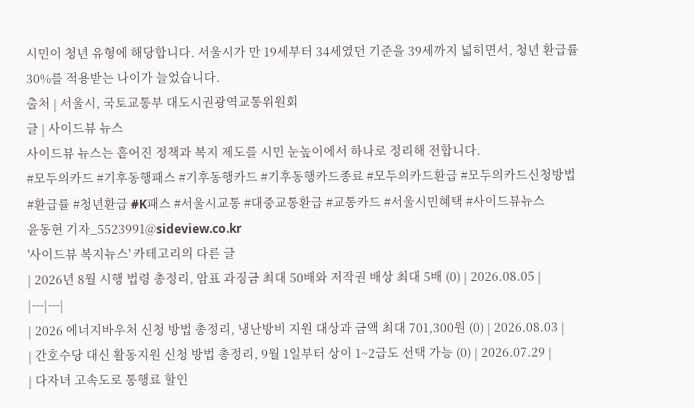시민이 청년 유형에 해당합니다. 서울시가 만 19세부터 34세였던 기준을 39세까지 넓히면서, 청년 환급률 30%를 적용받는 나이가 늘었습니다.
출처 | 서울시, 국토교통부 대도시권광역교통위원회
글 | 사이드뷰 뉴스
사이드뷰 뉴스는 흩어진 정책과 복지 제도를 시민 눈높이에서 하나로 정리해 전합니다.
#모두의카드 #기후동행패스 #기후동행카드 #기후동행카드종료 #모두의카드환급 #모두의카드신청방법 #환급률 #청년환급 #K패스 #서울시교통 #대중교통환급 #교통카드 #서울시민혜택 #사이드뷰뉴스
윤동현 기자_5523991@sideview.co.kr
'사이드뷰 복지뉴스' 카테고리의 다른 글
| 2026년 8월 시행 법령 총정리, 암표 과징금 최대 50배와 저작권 배상 최대 5배 (0) | 2026.08.05 |
|---|---|
| 2026 에너지바우처 신청 방법 총정리, 냉난방비 지원 대상과 금액 최대 701,300원 (0) | 2026.08.03 |
| 간호수당 대신 활동지원 신청 방법 총정리, 9월 1일부터 상이 1~2급도 선택 가능 (0) | 2026.07.29 |
| 다자녀 고속도로 통행료 할인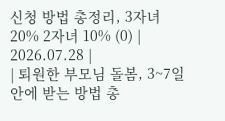신청 방법 총정리, 3자녀 20% 2자녀 10% (0) | 2026.07.28 |
| 퇴원한 부모님 돌봄, 3~7일 안에 받는 방법 총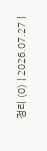정리 (0) | 2026.07.27 |